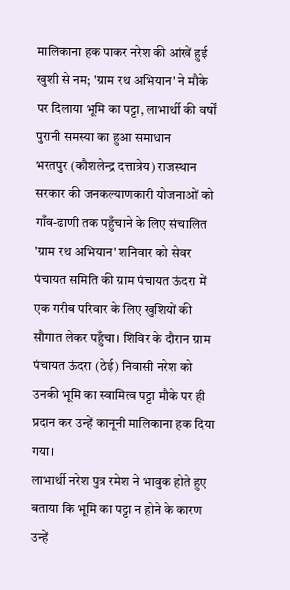मालिकाना हक पाकर नरेश की आंखें हुई खुशी से नम; 'ग्राम रथ अभियान' ने मौके पर दिलाया भूमि का पट्टा, लाभार्थी की वर्षों पुरानी समस्या का हुआ समाधान
भरतपुर (कौशलेन्द्र दत्तात्रेय) राजस्थान सरकार की जनकल्याणकारी योजनाओं को गाँव-ढाणी तक पहुँचाने के लिए संचालित 'ग्राम रथ अभियान' शनिवार को सेवर पंचायत समिति की ग्राम पंचायत ऊंदरा में एक गरीब परिवार के लिए खुशियों की सौगात लेकर पहुँचा। शिविर के दौरान ग्राम पंचायत ऊंदरा (ठेई) निवासी नरेश को उनकी भूमि का स्वामित्व पट्टा मौके पर ही प्रदान कर उन्हें कानूनी मालिकाना हक दिया गया।
लाभार्थी नरेश पुत्र रमेश ने भावुक होते हुए बताया कि भूमि का पट्टा न होने के कारण उन्हें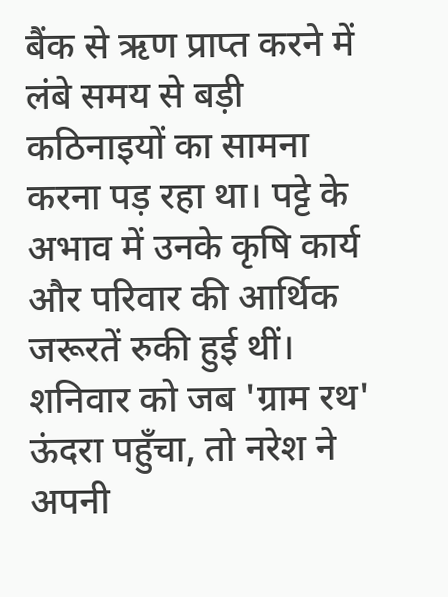बैंक से ऋण प्राप्त करने में लंबे समय से बड़ी कठिनाइयों का सामना करना पड़ रहा था। पट्टे के अभाव में उनके कृषि कार्य और परिवार की आर्थिक जरूरतें रुकी हुई थीं। शनिवार को जब 'ग्राम रथ' ऊंदरा पहुँचा, तो नरेश ने अपनी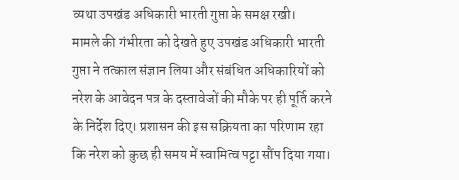व्यथा उपखंड अधिकारी भारती गुप्ता के समक्ष रखी।
मामले की गंभीरता को देखते हुए उपखंड अधिकारी भारती गुप्ता ने तत्काल संज्ञान लिया और संबंधित अधिकारियों को नरेश के आवेदन पत्र के दस्तावेजों की मौके पर ही पूर्ति करने के निर्देश दिए। प्रशासन की इस सक्रियता का परिणाम रहा कि नरेश को कुछ ही समय में स्वामित्व पट्टा सौंप दिया गया।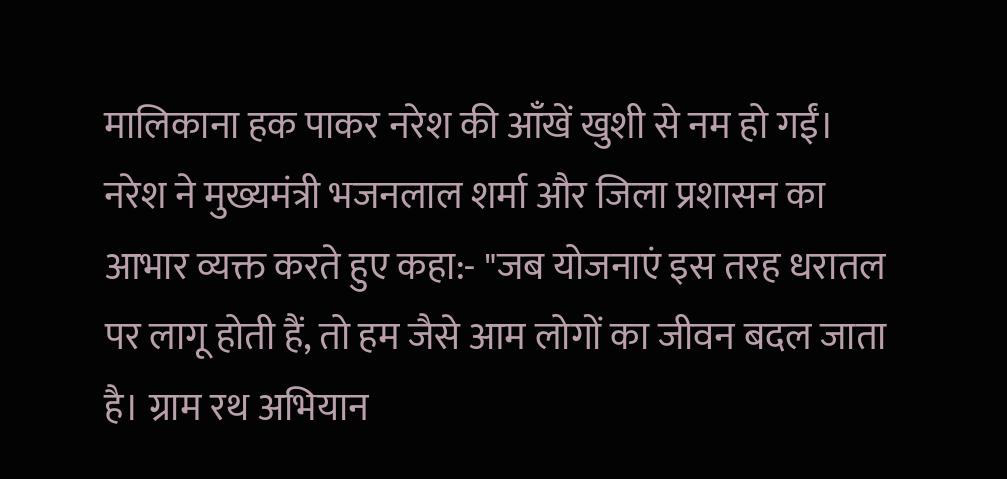मालिकाना हक पाकर नरेश की आँखें खुशी से नम हो गईं।
नरेश ने मुख्यमंत्री भजनलाल शर्मा और जिला प्रशासन का आभार व्यक्त करते हुए कहा:- "जब योजनाएं इस तरह धरातल पर लागू होती हैं, तो हम जैसे आम लोगों का जीवन बदल जाता है। ग्राम रथ अभियान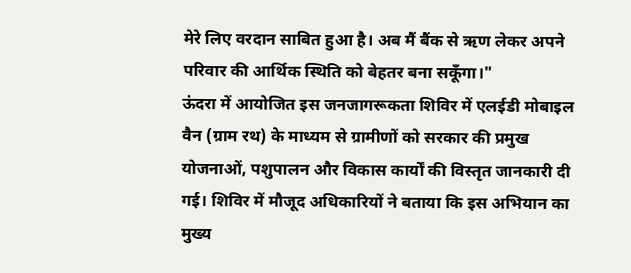मेरे लिए वरदान साबित हुआ है। अब मैं बैंक से ऋण लेकर अपने परिवार की आर्थिक स्थिति को बेहतर बना सकूँगा।"
ऊंदरा में आयोजित इस जनजागरूकता शिविर में एलईडी मोबाइल वैन (ग्राम रथ) के माध्यम से ग्रामीणों को सरकार की प्रमुख योजनाओं, पशुपालन और विकास कार्यों की विस्तृत जानकारी दी गई। शिविर में मौजूद अधिकारियों ने बताया कि इस अभियान का मुख्य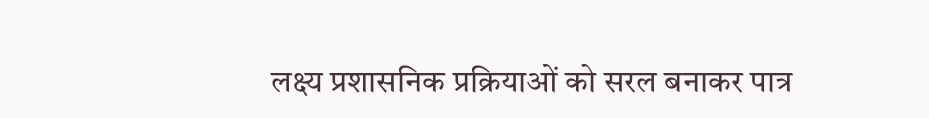लक्ष्य प्रशासनिक प्रक्रियाओं को सरल बनाकर पात्र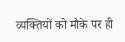व्यक्तियों को मौके पर ही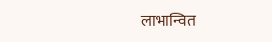लाभान्वित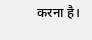करना है।